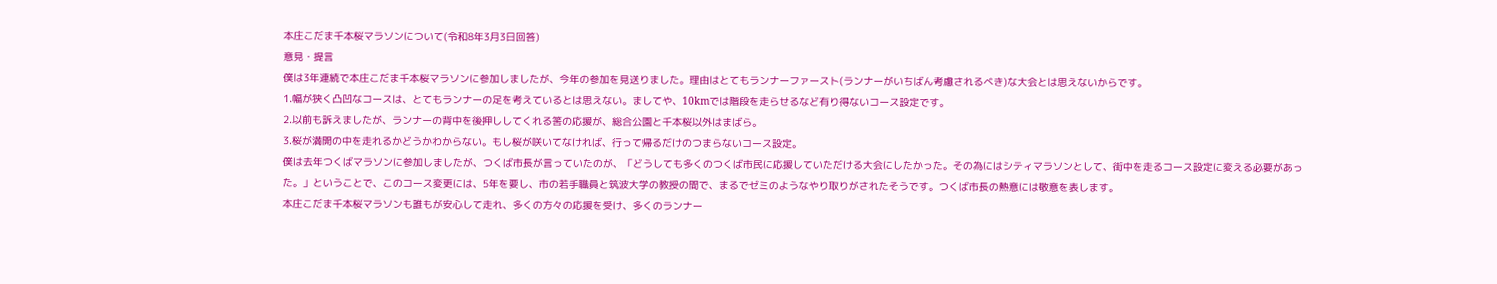本庄こだま千本桜マラソンについて(令和8年3⽉3⽇回答)
意見・提言
僕は3年連続で本庄こだま千本桜マラソンに参加しましたが、今年の参加を見送りました。理由はとてもランナーファースト(ランナーがいちばん考慮されるべき)な大会とは思えないからです。
1.幅が狭く凸凹なコースは、とてもランナーの足を考えているとは思えない。ましてや、10kmでは階段を走らせるなど有り得ないコース設定です。
2.以前も訴えましたが、ランナーの背中を後押ししてくれる筈の応援が、総合公園と千本桜以外はまばら。
3.桜が満開の中を走れるかどうかわからない。もし桜が咲いてなければ、行って帰るだけのつまらないコース設定。
僕は去年つくばマラソンに参加しましたが、つくば市長が言っていたのが、「どうしても多くのつくば市民に応援していただける大会にしたかった。その為にはシティマラソンとして、街中を走るコース設定に変える必要があった。」ということで、このコース変更には、5年を要し、市の若手職員と筑波大学の教授の間で、まるでゼミのようなやり取りがされたそうです。つくば市長の熱意には敬意を表します。
本庄こだま千本桜マラソンも誰もが安心して走れ、多くの方々の応援を受け、多くのランナー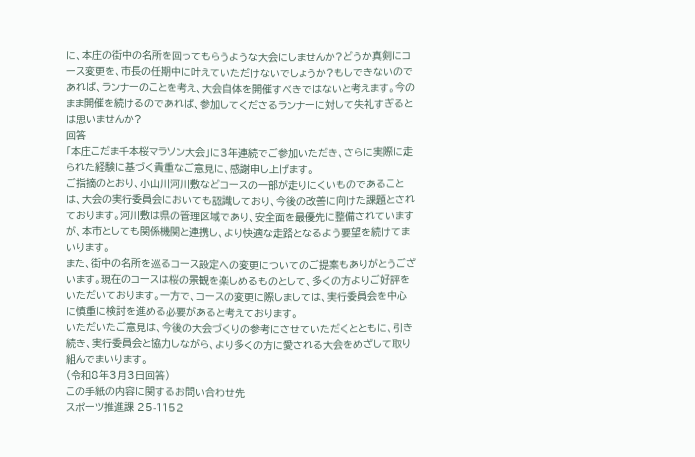に、本庄の街中の名所を回ってもらうような大会にしませんか?どうか真剣にコース変更を、市長の任期中に叶えていただけないでしょうか?もしできないのであれば、ランナーのことを考え、大会自体を開催すべきではないと考えます。今のまま開催を続けるのであれば、参加してくださるランナーに対して失礼すぎるとは思いませんか?
回答
「本庄こだま千本桜マラソン大会」に3年連続でご参加いただき、さらに実際に走られた経験に基づく貴重なご意見に、感謝申し上げます。
ご指摘のとおり、小山川河川敷などコースの一部が走りにくいものであることは、大会の実行委員会においても認識しており、今後の改善に向けた課題とされております。河川敷は県の管理区域であり、安全面を最優先に整備されていますが、本市としても関係機関と連携し、より快適な走路となるよう要望を続けてまいります。
また、街中の名所を巡るコース設定への変更についてのご提案もありがとうございます。現在のコースは桜の景観を楽しめるものとして、多くの方よりご好評をいただいております。一方で、コースの変更に際しましては、実行委員会を中心に慎重に検討を進める必要があると考えております。
いただいたご意見は、今後の大会づくりの参考にさせていただくとともに、引き続き、実行委員会と協力しながら、より多くの方に愛される大会をめざして取り組んでまいります。
(令和8年3月3日回答)
この手紙の内容に関するお問い合わせ先
スポーツ推進課 25-1152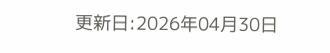更新日:2026年04月30日